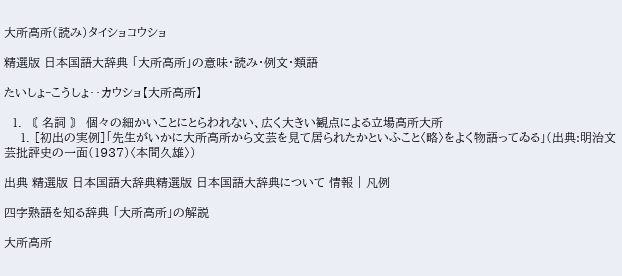大所高所(読み)タイショコウショ

精選版 日本国語大辞典 「大所高所」の意味・読み・例文・類語

たいしょ‐こうしょ‥カウショ【大所高所】

  1. 〘 名詞 〙 個々の細かいことにとらわれない、広く大きい観点による立場高所大所
    1. [初出の実例]「先生がいかに大所高所から文芸を見て居られたかといふこと〈略〉をよく物語ってゐる」(出典:明治文芸批評史の一面(1937)〈本間久雄〉)

出典 精選版 日本国語大辞典精選版 日本国語大辞典について 情報 | 凡例

四字熟語を知る辞典 「大所高所」の解説

大所高所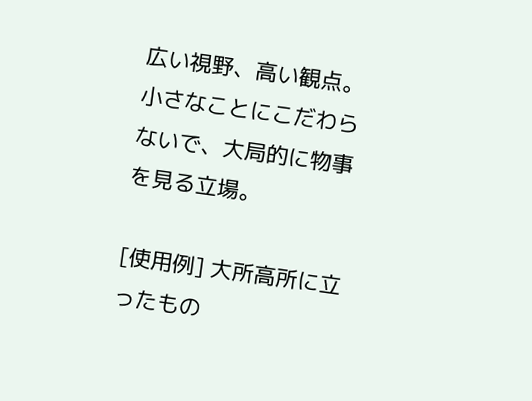広い視野、高い観点。小さなことにこだわらないで、大局的に物事を見る立場。

[使用例] 大所高所に立ったもの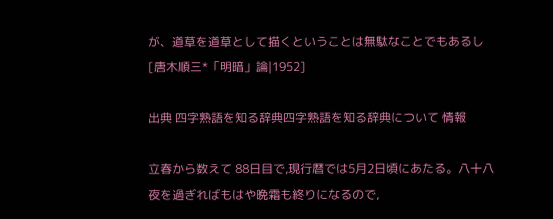が、道草を道草として描くということは無駄なことでもあるし[唐木順三*「明暗」論|1952]

出典 四字熟語を知る辞典四字熟語を知る辞典について 情報

立春から数えて 88日目で,現行暦では5月2日頃にあたる。八十八夜を過ぎればもはや晩霜も終りになるので,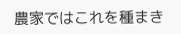農家ではこれを種まき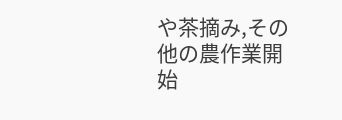や茶摘み,その他の農作業開始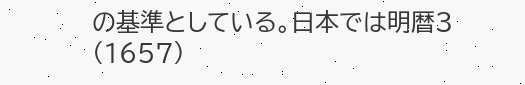の基準としている。日本では明暦3 (1657)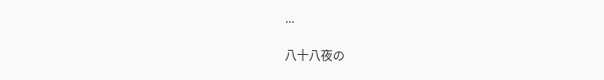...

八十八夜の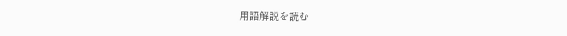用語解説を読む